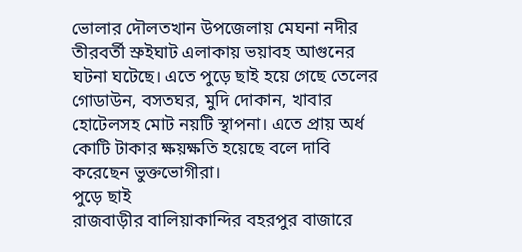ভোলার দৌলতখান উপজেলায় মেঘনা নদীর তীরবর্তী স্রুইঘাট এলাকায় ভয়াবহ আগুনের ঘটনা ঘটেছে। এতে পুড়ে ছাই হয়ে গেছে তেলের গোডাউন, বসতঘর, মুদি দোকান, খাবার হোটেলসহ মোট নয়টি স্থাপনা। এতে প্রায় অর্ধ কোটি টাকার ক্ষয়ক্ষতি হয়েছে বলে দাবি করেছেন ভুক্তভোগীরা।
পুড়ে ছাই
রাজবাড়ীর বালিয়াকান্দির বহরপুর বাজারে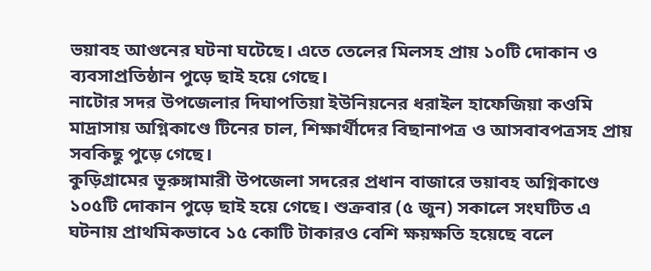ভয়াবহ আগুনের ঘটনা ঘটেছে। এতে তেলের মিলসহ প্রায় ১০টি দোকান ও ব্যবসাপ্রতিষ্ঠান পুড়ে ছাই হয়ে গেছে।
নাটোর সদর উপজেলার দিঘাপতিয়া ইউনিয়নের ধরাইল হাফেজিয়া কওমি মাদ্রাসায় অগ্নিকাণ্ডে টিনের চাল, শিক্ষার্থীদের বিছানাপত্র ও আসবাবপত্রসহ প্রায় সবকিছু পুড়ে গেছে।
কুড়িগ্রামের ভূরুঙ্গামারী উপজেলা সদরের প্রধান বাজারে ভয়াবহ অগ্নিকাণ্ডে ১০৫টি দোকান পুড়ে ছাই হয়ে গেছে। শুক্রবার (৫ জুন) সকালে সংঘটিত এ ঘটনায় প্রাথমিকভাবে ১৫ কোটি টাকারও বেশি ক্ষয়ক্ষতি হয়েছে বলে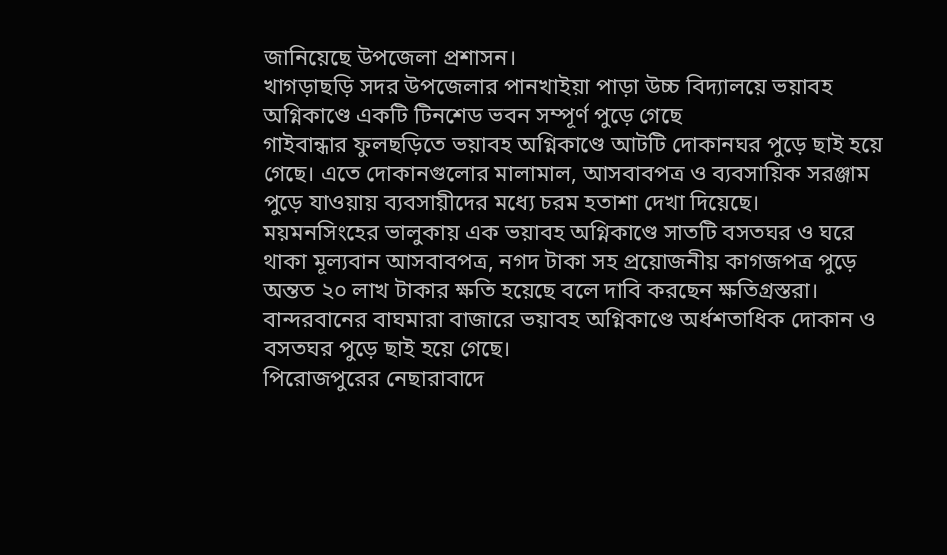জানিয়েছে উপজেলা প্রশাসন।
খাগড়াছড়ি সদর উপজেলার পানখাইয়া পাড়া উচ্চ বিদ্যালয়ে ভয়াবহ অগ্নিকাণ্ডে একটি টিনশেড ভবন সম্পূর্ণ পুড়ে গেছে
গাইবান্ধার ফুলছড়িতে ভয়াবহ অগ্নিকাণ্ডে আটটি দোকানঘর পুড়ে ছাই হয়ে গেছে। এতে দোকানগুলোর মালামাল, আসবাবপত্র ও ব্যবসায়িক সরঞ্জাম পুড়ে যাওয়ায় ব্যবসায়ীদের মধ্যে চরম হতাশা দেখা দিয়েছে।
ময়মনসিংহের ভালুকায় এক ভয়াবহ অগ্নিকাণ্ডে সাতটি বসতঘর ও ঘরে থাকা মূল্যবান আসবাবপত্র, নগদ টাকা সহ প্রয়োজনীয় কাগজপত্র পুড়ে অন্তত ২০ লাখ টাকার ক্ষতি হয়েছে বলে দাবি করছেন ক্ষতিগ্রস্তরা।
বান্দরবানের বাঘমারা বাজারে ভয়াবহ অগ্নিকাণ্ডে অর্ধশতাধিক দোকান ও বসতঘর পুড়ে ছাই হয়ে গেছে।
পিরোজপুরের নেছারাবাদে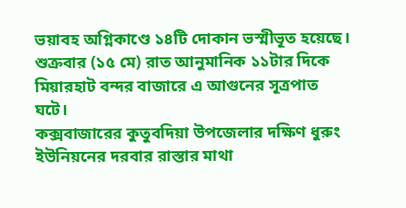ভয়াবহ অগ্নিকাণ্ডে ১৪টি দোকান ভস্মীভূত হয়েছে। শুক্রবার (১৫ মে) রাত আনুমানিক ১১টার দিকে মিয়ারহাট বন্দর বাজারে এ আগুনের সূত্রপাত ঘটে।
কক্সবাজারের কুতুবদিয়া উপজেলার দক্ষিণ ধুরুং ইউনিয়নের দরবার রাস্তার মাথা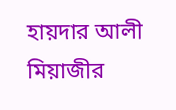হায়দার আলী মিয়াজীর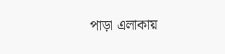পাড়া এলাকায়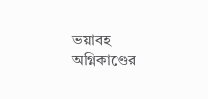ভয়াবহ অগ্নিকাণ্ডের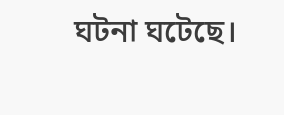ঘটনা ঘটেছে।